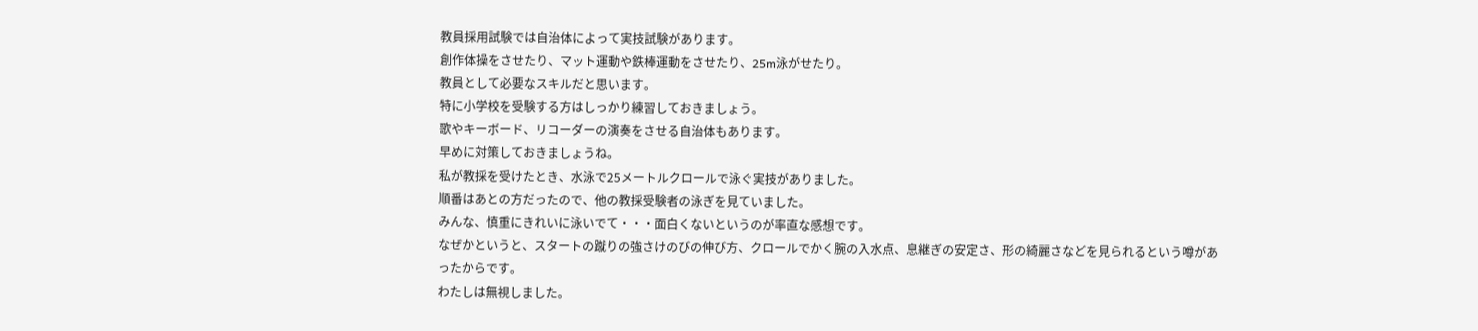教員採用試験では自治体によって実技試験があります。
創作体操をさせたり、マット運動や鉄棒運動をさせたり、25m泳がせたり。
教員として必要なスキルだと思います。
特に小学校を受験する方はしっかり練習しておきましょう。
歌やキーボード、リコーダーの演奏をさせる自治体もあります。
早めに対策しておきましょうね。
私が教採を受けたとき、水泳で25メートルクロールで泳ぐ実技がありました。
順番はあとの方だったので、他の教採受験者の泳ぎを見ていました。
みんな、慎重にきれいに泳いでて・・・面白くないというのが率直な感想です。
なぜかというと、スタートの蹴りの強さけのびの伸び方、クロールでかく腕の入水点、息継ぎの安定さ、形の綺麗さなどを見られるという噂があったからです。
わたしは無視しました。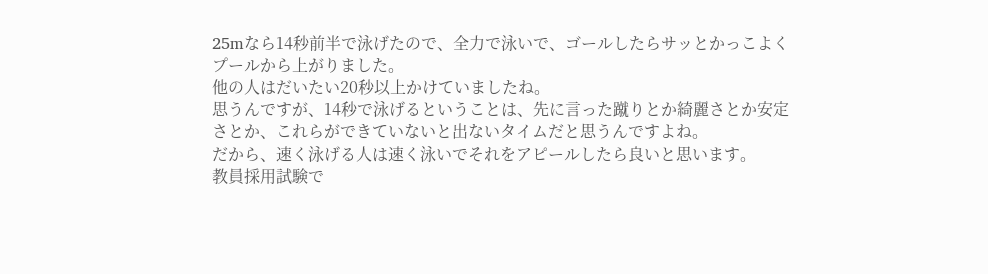25mなら14秒前半で泳げたので、全力で泳いで、ゴールしたらサッとかっこよくプールから上がりました。
他の人はだいたい20秒以上かけていましたね。
思うんですが、14秒で泳げるということは、先に言った蹴りとか綺麗さとか安定さとか、これらができていないと出ないタイムだと思うんですよね。
だから、速く泳げる人は速く泳いでそれをアピールしたら良いと思います。
教員採用試験で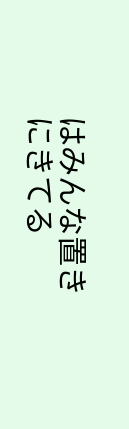はみんな置きにきてる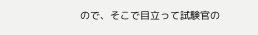ので、そこで目立って試験官の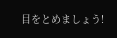目をとめましょう!